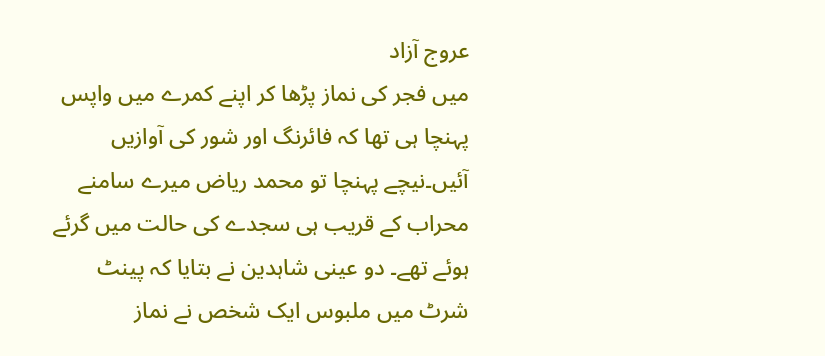عروج آزاد
میں فجر کی نماز پڑھا کر اپنے کمرے میں واپس پہنچا ہی تھا کہ فائرنگ اور شور کی آوازیں آئیں۔نیچے پہنچا تو محمد ریاض میرے سامنے محراب کے قریب ہی سجدے کی حالت میں گرئے ہوئے تھے۔ دو عینی شاہدین نے بتایا کہ پینٹ شرٹ میں ملبوس ایک شخص نے نماز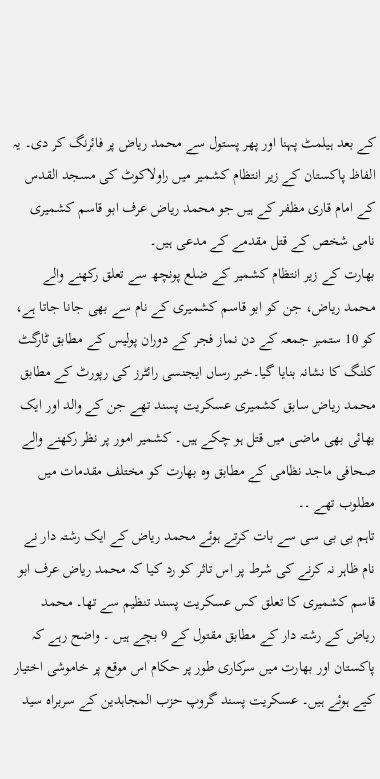کے بعد ہیلمٹ پہنا اور پھر پستول سے محمد ریاض پر فائرنگ کر دی۔ یہ الفاظ پاکستان کے زیر انتظام کشمیر میں راولاکوٹ کی مسجد القدس کے امام قاری مظفر کے ہیں جو محمد ریاض عرف ابو قاسم کشمیری نامی شخص کے قتل مقدمے کے مدعی ہیں۔
بھارت کے زیر انتظام کشمیر کے ضلع پونچھ سے تعلق رکھنے والے محمد ریاض، جن کو ابو قاسم کشمیری کے نام سے بھی جانا جاتا ہے، کو 10 ستمبر جمعہ کے دن نماز فجر کے دوران پولیس کے مطابق ٹارگٹ کلنگ کا نشانہ بنایا گیا۔خبر رساں ایجنسی رائٹرز کی رپورٹ کے مطابق محمد ریاض سابق کشمیری عسکریت پسند تھے جن کے والد اور ایک بھائی بھی ماضی میں قتل ہو چکے ہیں۔ کشمیر امور پر نظر رکھنے والے صحافی ماجد نظامی کے مطابق وہ بھارت کو مختلف مقدمات میں مطلوب تھے ۔۔
تاہم بی بی سی سے بات کرتے ہوئے محمد ریاض کے ایک رشتہ دار نے نام ظاہر نہ کرنے کی شرط پر اس تاثر کو رد کیا کہ محمد ریاض عرف ابو قاسم کشمیری کا تعلق کس عسکریت پسند تنظیم سے تھا۔ محمد ریاض کے رشتہ دار کے مطابق مقتول کے 9 بچے ہیں ۔ واضح رہے کہ پاکستان اور بھارت میں سرکاری طور پر حکام اس موقع پر خاموشی اختیار کیے ہوئے ہیں۔ عسکریت پسند گروپ حزب المجاہدین کے سربراہ سید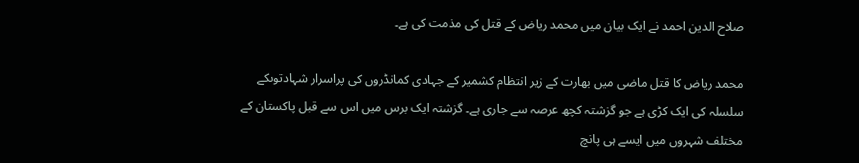صلاح الدین احمد نے ایک بیان میں محمد ریاض کے قتل کی مذمت کی ہے۔

محمد ریاض کا قتل ماضی میں بھارت کے زیر انتظام کشمیر کے جہادی کمانڈروں کی پراسرار شہادتوںکے سلسلہ کی ایک کڑی ہے جو گزشتہ کچھ عرصہ سے جاری ہے۔ گزشتہ ایک برس میں اس سے قبل پاکستان کے مختلف شہروں میں ایسے ہی پانچ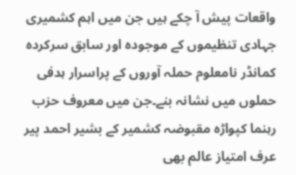واقعات پیش آ چکے ہیں جن میں اہم کشمیری جہادی تنظیموں کے موجودہ اور سابق سرکردہ کمانڈر نامعلوم حملہ آوروں کے پراسرار ہدفی حملوں میں نشانہ بنے۔جن میں معروف حزب رہنما کپواڑہ مقبوضہ کشمیر کے بشیر احمد پیر عرف امتیاز عالم بھی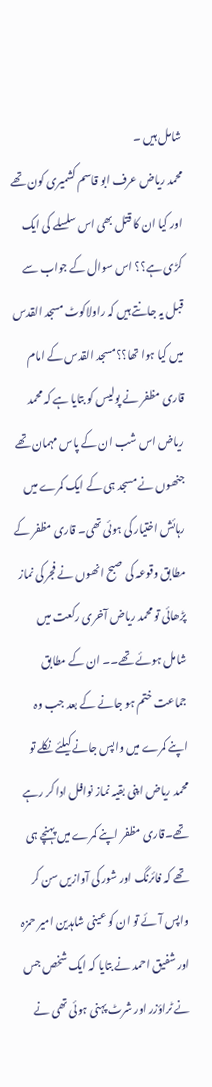شامل ہیں ۔
محمد ریاض عرف ابو قاسم کشمیری کون تھے اور کیا ان کا قتل بھی اس سلسلے کی ایک کڑی ہے؟؟ اس سوال کے جواب سے قبل یہ جانتے ہیں کہ راولاکوٹ مسجد القدس میں کیا ہوا تھا؟؟مسجد القدس کے امام قاری مظفر نے پولیس کو بتایا ہے کہ محمد ریاض اس شب ان کے پاس مہمان تھے جنھوں نے مسجد ہی کے ایک کمرے میں رہائش اختیار کی ہوئی تھی۔ قاری مظفر کے مطابق وقوعہ کی صبح انھوں نے فجر کی نماز پڑھائی تو محمد ریاض آخری رکعت میں شامل ہوئے تھے۔۔ ان کے مطابق جماعت ختم ہو جانے کے بعد جب وہ اپنے کمرے میں واپس جانے کیلئے نکلے تو محمد ریاض اپنی بقیہ نماز نوافل ادا کر رہے تھے۔قاری مظفر اپنے کمرے میں پہنچے ہی تھے کہ فائرنگ اور شور کی آوازیں سن کر واپس آئے تو ان کو عینی شاہدین امیر حمزہ اور شفیق احمد نے بتایا کہ ایک شخص جس نے ٹراؤزر اور شرٹ پہنی ہوئی تھی نے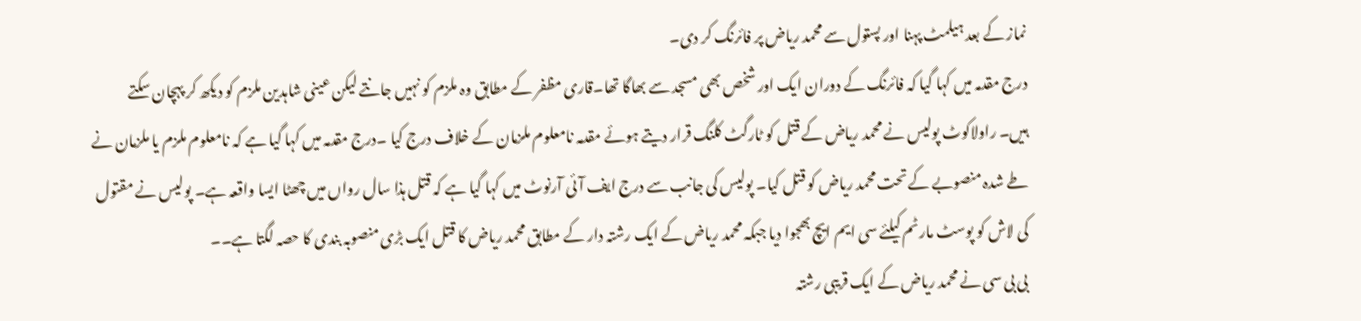نماز کے بعد ہیلمٹ پہنا اور پستول سے محمد ریاض پر فائرنگ کر دی۔
درج مقدمہ میں کہا گیا کہ فائرنگ کے دوران ایک اور شخص بھی مسجد سے بھاگا تھا۔قاری مظفر کے مطابق وہ ملزم کو نہیں جانتے لیکن عینی شاہدین ملزم کو دیکھ کر پہچان سکتے ہیں۔ راولاکوٹ پولیس نے محمد ریاض کے قتل کو ٹارگٹ کلنگ قرار دیتے ہوئے مقدمہ نامعلوم ملزمان کے خلاف درج کیا ۔درج مقدمہ میں کہا گیا ہے کہ نامعلوم ملزم یا ملزمان نے طے شدہ منصوبے کے تحت محمد ریاض کو قتل کیا۔ پولیس کی جانب سے درج ایف آئی آرنوٹ میں کہا گیا ہے کہ قتل ہذا سال رواں میں چھٹا ایسا واقعہ ہے۔ پولیس نے مقتول کی لاش کو پوسٹ مارٹم کیلئے سی ایم ایچ بھجوا دیا جبکہ محمد ریاض کے ایک رشتہ دار کے مطابق محمد ریاض کا قتل ایک بڑی منصوبہ بندی کا حصہ لگتا ہے۔۔
بی بی سی نے محمد ریاض کے ایک قریبی رشتہ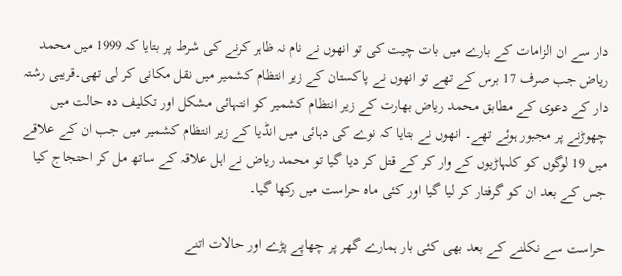دار سے ان الزامات کے بارے میں بات چیت کی تو انھوں نے نام نہ ظاہر کرنے کی شرط پر بتایا کہ 1999 میں محمد ریاض جب صرف 17 برس کے تھے تو انھوں نے پاکستان کے زیر انتظام کشمیر میں نقل مکانی کر لی تھی۔قریبی رشتہ دار کے دعوی کے مطابق محمد ریاض بھارت کے زیر انتظام کشمیر کو انتہائی مشکل اور تکلیف دہ حالت میں چھوڑنے پر مجبور ہوئے تھے۔ انھوں نے بتایا کہ نوے کی دہائی میں انڈیا کے زیر انتظام کشمیر میں جب ان کے علاقے میں 19 لوگوں کو کلہاڑیوں کے وار کر کے قتل کر دیا گیا تو محمد ریاض نے اہل علاقہ کے ساتھ مل کر احتجاج کیا جس کے بعد ان کو گرفتار کر لیا گیا اور کئی ماہ حراست میں رکھا گیا۔

حراست سے نکلنے کے بعد بھی کئی بار ہمارے گھر پر چھاپے پڑے اور حالات اتنے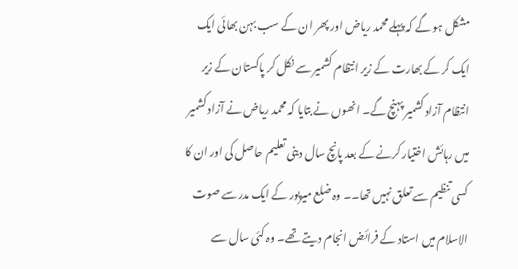مشکل ہو گے کہ پہلے محمد ریاض اور پھر ان کے سب بہن بھائی ایک ایک کر کے بھارت کے زیر انتظام کشمیر سے نکل کر پاکستان کے زیر انتظام آزاد کشمیر پہنچ گے۔ انھوں نے بتایا کہ محمد ریاض نے آزاد کشمیر میں رہائش اختیار کرنے کے بعد پانچ سال دینی تعلیم حاصل کی اور ان کا کسی تنظیم سے تعلق نہیں تھا۔۔ وہ ضلع میرپور کے ایک مدرسے صوت الاسلام میں استاد کے فرائض انجام دیتے تھے۔ وہ کئی سال سے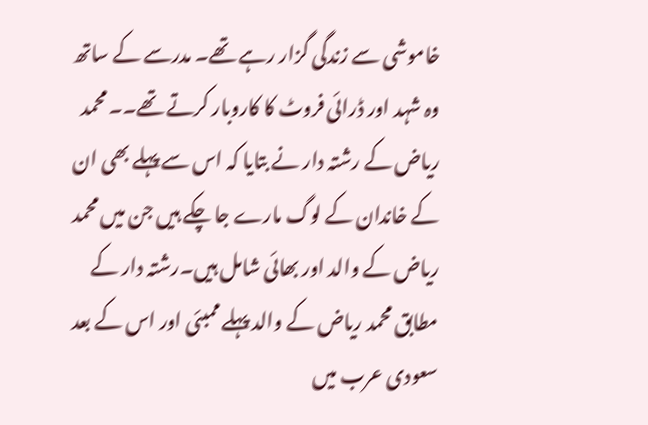خاموشی سے زندگی گزار رہے تھے۔ مدرسے کے ساتھ وہ شہد اور ڈرائی فروٹ کا کاروبار کرتے تھے۔۔ محمد ریاض کے رشتہ دار نے بتایا کہ اس سے پہلے بھی ان کے خاندان کے لوگ مارے جا چکے ہیں جن میں محمد ریاض کے والد اور بھائی شامل ہیں۔رشتہ دار کے مطابق محمد ریاض کے والد پہلے ممبئی اور اس کے بعد سعودی عرب میں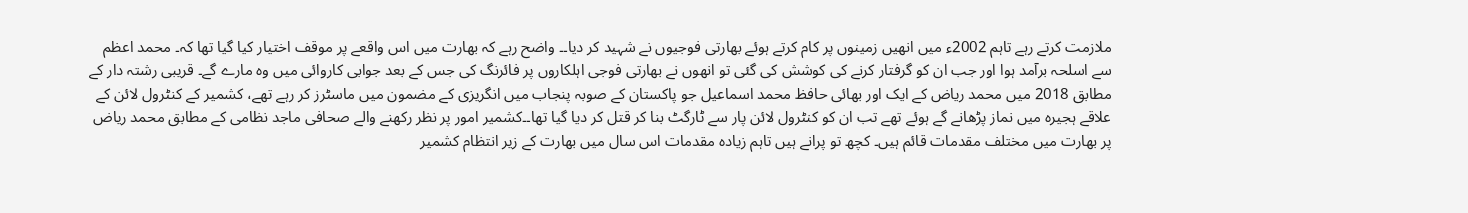ملازمت کرتے رہے تاہم 2002ء میں انھیں زمینوں پر کام کرتے ہوئے بھارتی فوجیوں نے شہید کر دیا۔۔ واضح رہے کہ بھارت میں اس واقعے پر موقف اختیار کیا گیا تھا کہ۔ محمد اعظم سے اسلحہ برآمد ہوا اور جب ان کو گرفتار کرنے کی کوشش کی گئی تو انھوں نے بھارتی فوجی اہلکاروں پر فائرنگ کی جس کے بعد جوابی کاروائی میں وہ مارے گے۔ قریبی رشتہ دار کے مطابق 2018 میں محمد ریاض کے ایک اور بھائی حافظ محمد اسماعیل جو پاکستان کے صوبہ پنجاب میں انگریزی کے مضمون میں ماسٹرز کر رہے تھے، کشمیر کے کنٹرول لائن کے علاقے ہجیرہ میں نماز پڑھانے گے ہوئے تھے تب ان کو کنٹرول لائن پار سے ٹارگٹ بنا کر قتل کر دیا گیا تھا۔۔کشمیر امور پر نظر رکھنے والے صحافی ماجد نظامی کے مطابق محمد ریاض پر بھارت میں مختلف مقدمات قائم ہیں۔ کچھ تو پرانے ہیں تاہم زیادہ مقدمات اس سال میں بھارت کے زیر انتظام کشمیر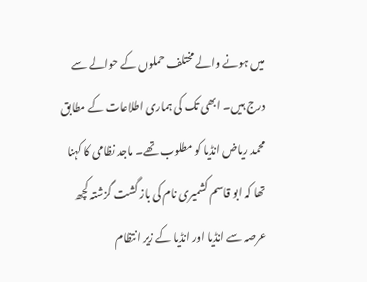میں ہونے والے مختلف حملوں کے حوالے سے درج ہیں۔ ابھی تک کی ہماری اطلاعات کے مطابق محمد ریاض انڈیا کو مطلوب تھے۔ ماجد نظامی کا کہنا تھا کہ ابو قاسم کشمیری نام کی باز گشت گزشتہ کچھ عرصہ سے انڈیا اور انڈیا کے زیر انتظام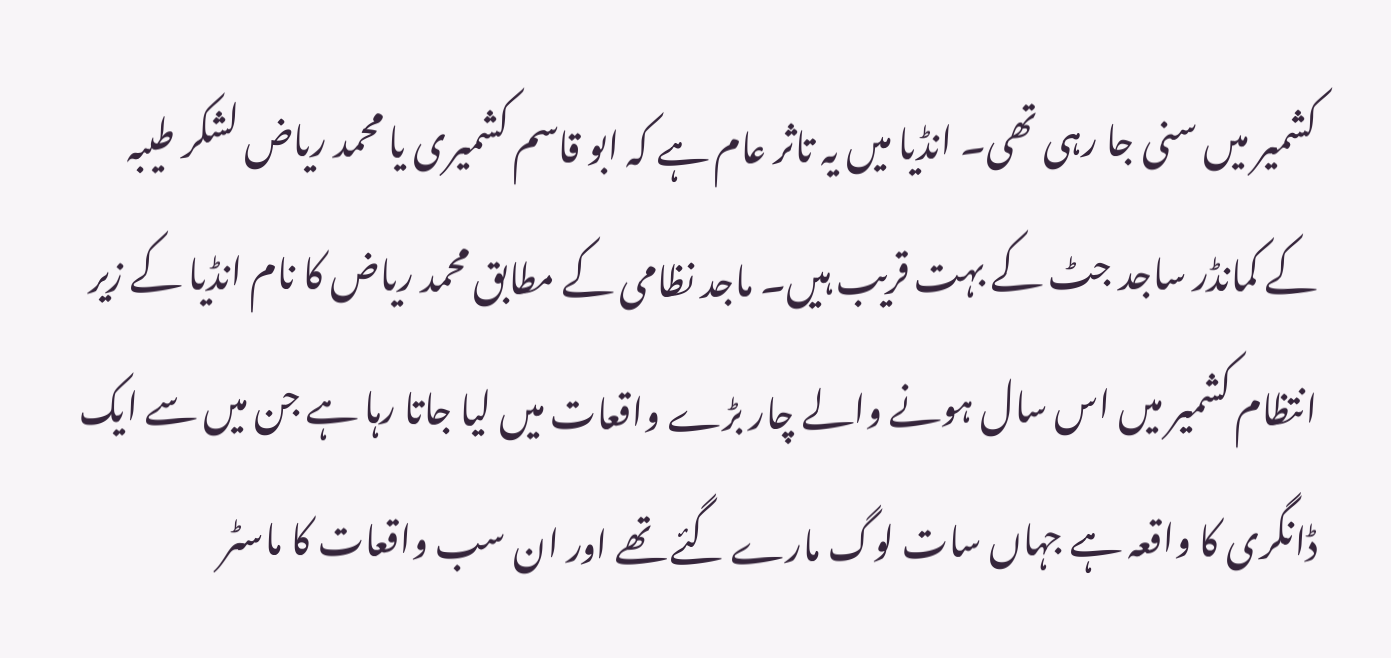کشمیر میں سنی جا رہی تھی۔ انڈیا میں یہ تاثر عام ہے کہ ابو قاسم کشمیری یا محمد ریاض لشکر طیبہ کے کمانڈر ساجد جٹ کے بہت قریب ہیں۔ ماجد نظامی کے مطابق محمد ریاض کا نام انڈیا کے زیر انتظام کشمیر میں اس سال ہونے والے چار بڑے واقعات میں لیا جاتا رہا ہے جن میں سے ایک ڈانگری کا واقعہ ہے جہاں سات لوگ مارے گئے تھے اور ان سب واقعات کا ماسٹر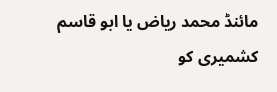مائنڈ محمد ریاض یا ابو قاسم کشمیری کو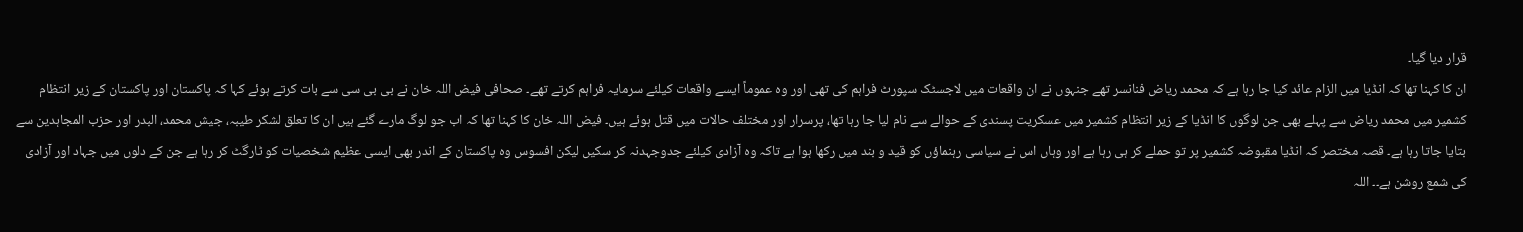قرار دیا گیا۔
ان کا کہنا تھا کہ انڈیا میں الزام عائد کیا جا رہا ہے کہ محمد ریاض فنانسر تھے جنہوں نے ان واقعات میں لاجسٹک سپورٹ فراہم کی تھی اور وہ عموماً ایسے واقعات کیلئے سرمایہ فراہم کرتے تھے۔ صحافی فیض اللہ خان نے بی بی سی سے بات کرتے ہوئے کہا کہ پاکستان اور پاکستان کے زیر انتظام کشمیر میں محمد ریاض سے پہلے بھی جن لوگوں کا انڈیا کے زیر انتظام کشمیر میں عسکریت پسندی کے حوالے سے نام لیا جا رہا تھا، پرسرار اور مختلف حالات میں قتل ہوئے ہیں۔ فیض اللہ خان کا کہنا تھا کہ اب جو لوگ مارے گئے ہیں ان کا تعلق لشکر طیبہ، جیش محمد، البدر اور حزب المجاہدین سے بتایا جاتا رہا ہے۔ قصہ مختصر کہ انڈیا مقبوضہ کشمیر پر تو حملے کر ہی رہا ہے اور وہاں اس نے سیاسی رہنماؤں کو قید و بند میں رکھا ہوا ہے تاکہ وہ آزادی کیلئے جدوجہدنہ کر سکیں لیکن افسوس وہ پاکستان کے اندر بھی ایسی عظیم شخصیات کو ٹارگٹ کر رہا ہے جن کے دلوں میں جہاد اور آزادی کی شمع روشن ہے۔۔ اللہ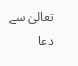تعالیٰ سے دعا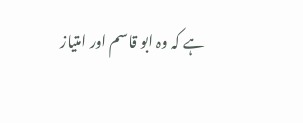ہے کہ وہ ابو قاسم اور امتیاز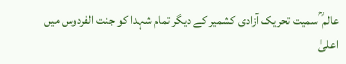عالم ؒ سمیت تحریک آزادی کشمیر کے دیگر تمام شہدا کو جنت الفردوس میں اعلیٰ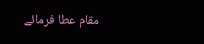مقام عطا فرمائے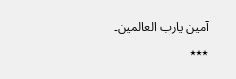آمین یارب العالمین۔
٭٭٭